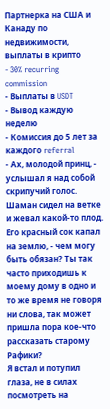Партнерка на США и Канаду по недвижимости, выплаты в крипто
- 30% recurring commission
- Выплаты в USDT
- Вывод каждую неделю
- Комиссия до 5 лет за каждого referral
- Ах, молодой принц, - услышал я над собой скрипучий голос. Шаман сидел на ветке и жевал какой-то плод. Его красный сок капал на землю, - чем могу быть обязан? Ты так часто приходишь к моему дому в одно и то же время не говоря ни слова, так может пришла пора кое-что рассказать старому Рафики?
Я встал и потупил глаза, не в силах посмотреть на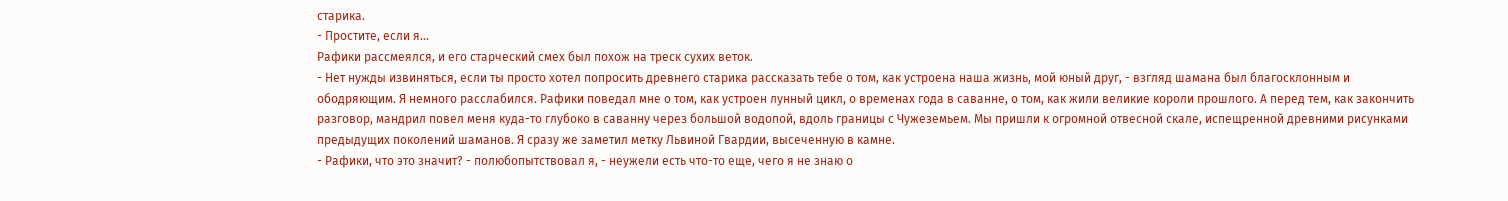старика.
- Простите, если я...
Рафики рассмеялся, и его старческий смех был похож на треск сухих веток.
- Нет нужды извиняться, если ты просто хотел попросить древнего старика рассказать тебе о том, как устроена наша жизнь, мой юный друг, - взгляд шамана был благосклонным и ободряющим. Я немного расслабился. Рафики поведал мне о том, как устроен лунный цикл, о временах года в саванне, о том, как жили великие короли прошлого. А перед тем, как закончить разговор, мандрил повел меня куда-то глубоко в саванну через большой водопой, вдоль границы с Чужеземьем. Мы пришли к огромной отвесной скале, испещренной древними рисунками предыдущих поколений шаманов. Я сразу же заметил метку Львиной Гвардии, высеченную в камне.
- Рафики, что это значит? - полюбопытствовал я, - неужели есть что-то еще, чего я не знаю о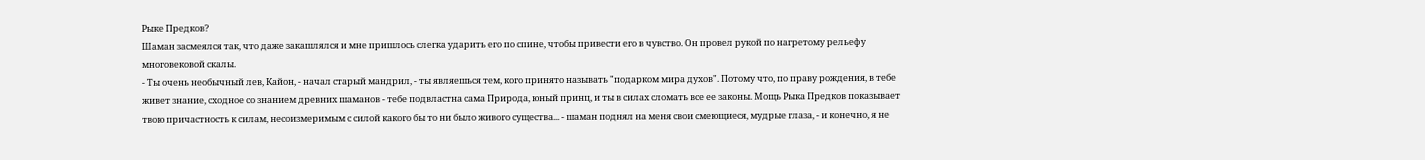Рыке Предков?
Шаман засмеялся так, что даже закашлялся и мне пришлось слегка ударить его по спине, чтобы привести его в чувство. Он провел рукой по нагретому рельефу многовековой скалы.
- Ты очень необычный лев, Кайон, - начал старый мандрил, - ты являешься тем, кого принято называть "подарком мира духов". Потому что, по праву рождения, в тебе живет знание, сходное со знанием древних шаманов - тебе подвластна сама Природа, юный принц, и ты в силах сломать все ее законы. Мощь Рыка Предков показывает твою причастность к силам, несоизмеримым с силой какого бы то ни было живого существа... - шаман поднял на меня свои смеющиеся, мудрые глаза, - и конечно, я не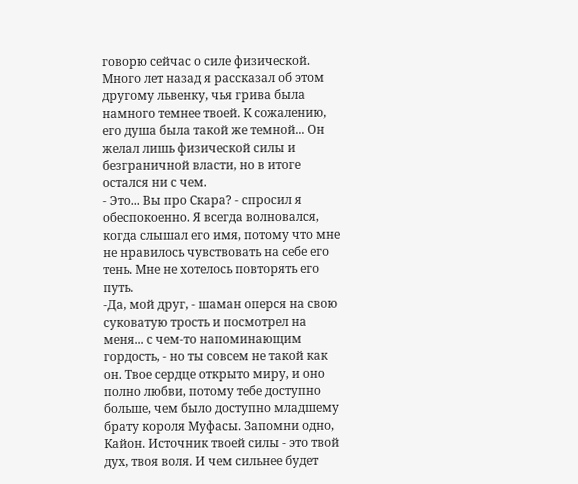говорю сейчас о силе физической. Много лет назад я рассказал об этом другому львенку, чья грива была намного темнее твоей. К сожалению, его душа была такой же темной... Он желал лишь физической силы и безграничной власти, но в итоге остался ни с чем.
- Это... Вы про Скара? - спросил я обеспокоенно. Я всегда волновался, когда слышал его имя, потому что мне не нравилось чувствовать на себе его тень. Мне не хотелось повторять его путь.
-Да, мой друг, - шаман оперся на свою суковатую трость и посмотрел на меня... с чем-то напоминающим гордость, - но ты совсем не такой как он. Твое сердце открыто миру, и оно полно любви, потому тебе доступно больше, чем было доступно младшему брату короля Муфасы. Запомни одно, Кайон. Источник твоей силы - это твой дух, твоя воля. И чем сильнее будет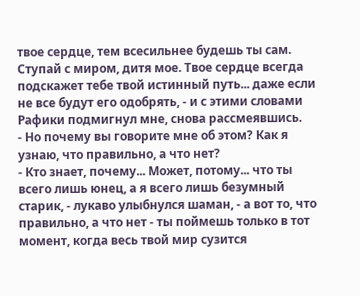твое сердце, тем всесильнее будешь ты сам. Ступай с миром, дитя мое. Твое сердце всегда подскажет тебе твой истинный путь... даже если не все будут его одобрять, - и с этими словами Рафики подмигнул мне, снова рассмеявшись.
- Но почему вы говорите мне об этом? Как я узнаю, что правильно, а что нет?
- Кто знает, почему... Может, потому... что ты всего лишь юнец, а я всего лишь безумный старик, - лукаво улыбнулся шаман, - а вот то, что правильно, а что нет - ты поймешь только в тот момент, когда весь твой мир сузится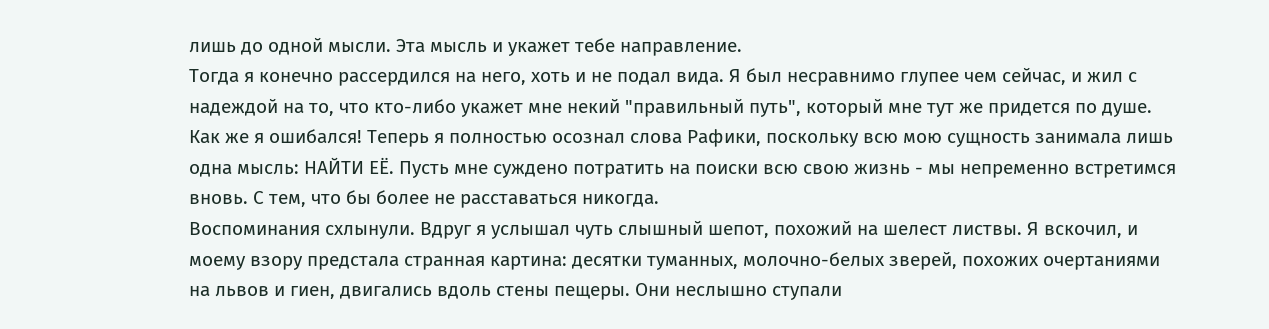лишь до одной мысли. Эта мысль и укажет тебе направление.
Тогда я конечно рассердился на него, хоть и не подал вида. Я был несравнимо глупее чем сейчас, и жил с надеждой на то, что кто-либо укажет мне некий "правильный путь", который мне тут же придется по душе. Как же я ошибался! Теперь я полностью осознал слова Рафики, поскольку всю мою сущность занимала лишь одна мысль: НАЙТИ ЕЁ. Пусть мне суждено потратить на поиски всю свою жизнь - мы непременно встретимся вновь. С тем, что бы более не расставаться никогда.
Воспоминания схлынули. Вдруг я услышал чуть слышный шепот, похожий на шелест листвы. Я вскочил, и моему взору предстала странная картина: десятки туманных, молочно-белых зверей, похожих очертаниями на львов и гиен, двигались вдоль стены пещеры. Они неслышно ступали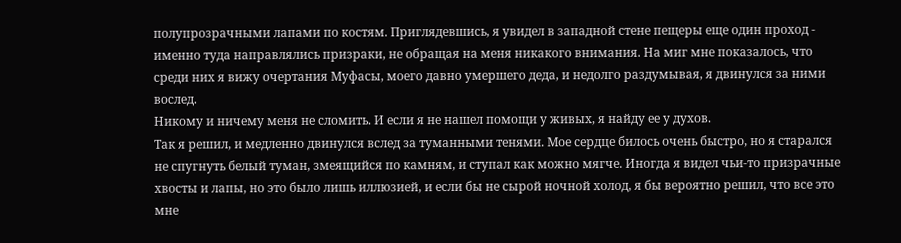полупрозрачными лапами по костям. Приглядевшись, я увидел в западной стене пещеры еще один проход - именно туда направлялись призраки, не обращая на меня никакого внимания. На миг мне показалось, что среди них я вижу очертания Муфасы, моего давно умершего деда, и недолго раздумывая, я двинулся за ними вослед.
Никому и ничему меня не сломить. И если я не нашел помощи у живых, я найду ее у духов.
Так я решил, и медленно двинулся вслед за туманными тенями. Мое сердце билось очень быстро, но я старался не спугнуть белый туман, змеящийся по камням, и ступал как можно мягче. Иногда я видел чьи-то призрачные хвосты и лапы, но это было лишь иллюзией, и если бы не сырой ночной холод, я бы вероятно решил, что все это мне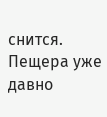снится. Пещера уже давно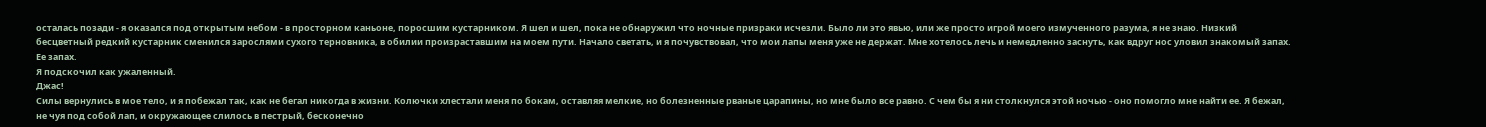осталась позади - я оказался под открытым небом - в просторном каньоне, поросшим кустарником. Я шел и шел, пока не обнаружил что ночные призраки исчезли. Было ли это явью, или же просто игрой моего измученного разума, я не знаю. Низкий бесцветный редкий кустарник сменился зарослями сухого терновника, в обилии произраставшим на моем пути. Начало светать, и я почувствовал, что мои лапы меня уже не держат. Мне хотелось лечь и немедленно заснуть, как вдруг нос уловил знакомый запах.
Ее запах.
Я подскочил как ужаленный.
Джас!
Силы вернулись в мое тело, и я побежал так, как не бегал никогда в жизни. Колючки хлестали меня по бокам, оставляя мелкие, но болезненные рваные царапины, но мне было все равно. С чем бы я ни столкнулся этой ночью - оно помогло мне найти ее. Я бежал, не чуя под собой лап, и окружающее слилось в пестрый, бесконечно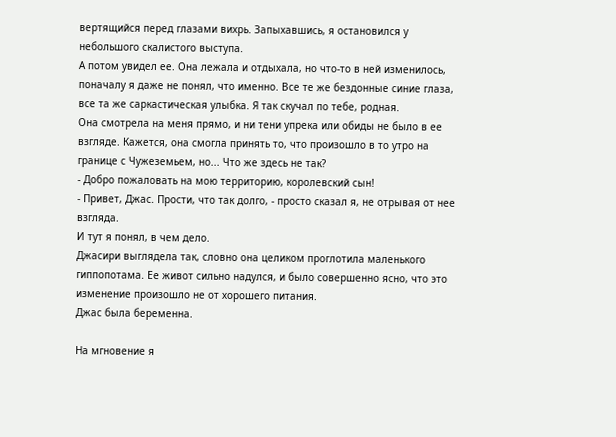вертящийся перед глазами вихрь. Запыхавшись, я остановился у небольшого скалистого выступа.
А потом увидел ее. Она лежала и отдыхала, но что-то в ней изменилось, поначалу я даже не понял, что именно. Все те же бездонные синие глаза, все та же саркастическая улыбка. Я так скучал по тебе, родная.
Она смотрела на меня прямо, и ни тени упрека или обиды не было в ее взгляде. Кажется, она смогла принять то, что произошло в то утро на границе с Чужеземьем, но... Что же здесь не так?
- Добро пожаловать на мою территорию, королевский сын!
- Привет, Джас. Прости, что так долго, - просто сказал я, не отрывая от нее взгляда.
И тут я понял, в чем дело.
Джасири выглядела так, словно она целиком проглотила маленького гиппопотама. Ее живот сильно надулся, и было совершенно ясно, что это изменение произошло не от хорошего питания.
Джас была беременна.

На мгновение я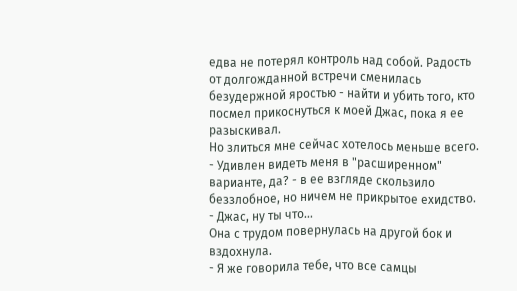едва не потерял контроль над собой. Радость от долгожданной встречи сменилась безудержной яростью - найти и убить того, кто посмел прикоснуться к моей Джас, пока я ее разыскивал.
Но злиться мне сейчас хотелось меньше всего.
- Удивлен видеть меня в "расширенном" варианте, да? - в ее взгляде скользило беззлобное, но ничем не прикрытое ехидство.
- Джас, ну ты что...
Она с трудом повернулась на другой бок и вздохнула.
- Я же говорила тебе, что все самцы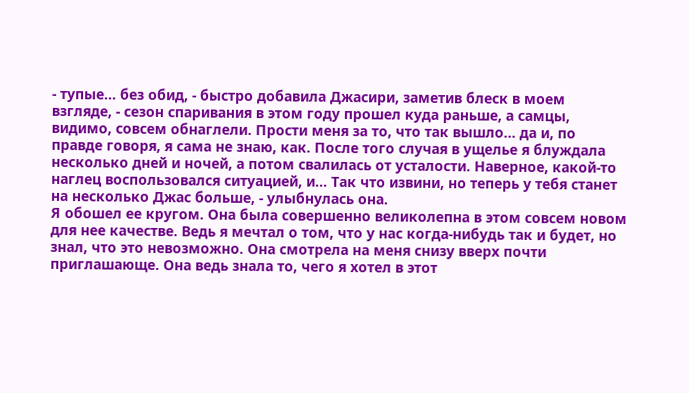- тупые... без обид, - быстро добавила Джасири, заметив блеск в моем взгляде, - сезон спаривания в этом году прошел куда раньше, а самцы, видимо, совсем обнаглели. Прости меня за то, что так вышло... да и, по правде говоря, я сама не знаю, как. После того случая в ущелье я блуждала несколько дней и ночей, а потом свалилась от усталости. Наверное, какой-то наглец воспользовался ситуацией, и... Так что извини, но теперь у тебя станет на несколько Джас больше, - улыбнулась она.
Я обошел ее кругом. Она была совершенно великолепна в этом совсем новом для нее качестве. Ведь я мечтал о том, что у нас когда-нибудь так и будет, но знал, что это невозможно. Она смотрела на меня снизу вверх почти приглашающе. Она ведь знала то, чего я хотел в этот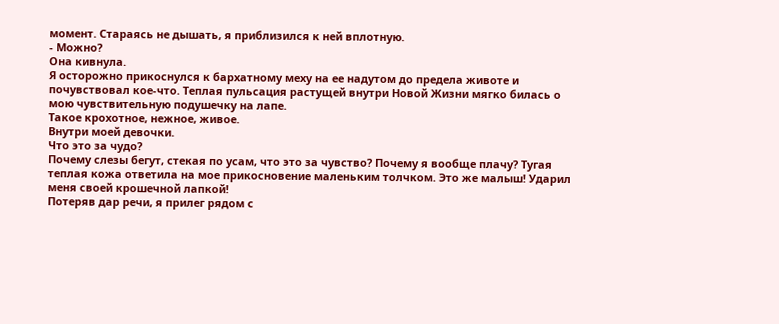момент. Стараясь не дышать, я приблизился к ней вплотную.
- Можно?
Она кивнула.
Я осторожно прикоснулся к бархатному меху на ее надутом до предела животе и почувствовал кое-что. Теплая пульсация растущей внутри Новой Жизни мягко билась о мою чувствительную подушечку на лапе.
Такое крохотное, нежное, живое.
Внутри моей девочки.
Что это за чудо?
Почему слезы бегут, стекая по усам, что это за чувство? Почему я вообще плачу? Тугая теплая кожа ответила на мое прикосновение маленьким толчком. Это же малыш! Ударил меня своей крошечной лапкой!
Потеряв дар речи, я прилег рядом с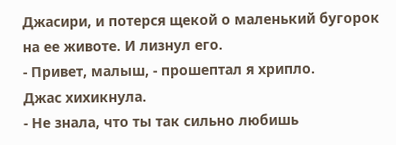Джасири, и потерся щекой о маленький бугорок на ее животе. И лизнул его.
- Привет, малыш, - прошептал я хрипло.
Джас хихикнула.
- Не знала, что ты так сильно любишь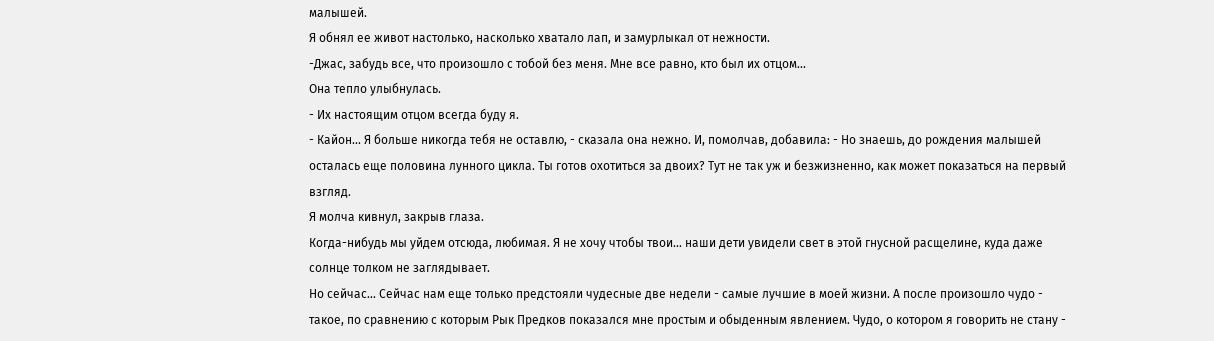малышей.
Я обнял ее живот настолько, насколько хватало лап, и замурлыкал от нежности.
-Джас, забудь все, что произошло с тобой без меня. Мне все равно, кто был их отцом...
Она тепло улыбнулась.
- Их настоящим отцом всегда буду я.
- Кайон... Я больше никогда тебя не оставлю, - сказала она нежно. И, помолчав, добавила: - Но знаешь, до рождения малышей осталась еще половина лунного цикла. Ты готов охотиться за двоих? Тут не так уж и безжизненно, как может показаться на первый взгляд.
Я молча кивнул, закрыв глаза.
Когда-нибудь мы уйдем отсюда, любимая. Я не хочу чтобы твои... наши дети увидели свет в этой гнусной расщелине, куда даже солнце толком не заглядывает.
Но сейчас... Сейчас нам еще только предстояли чудесные две недели - самые лучшие в моей жизни. А после произошло чудо - такое, по сравнению с которым Рык Предков показался мне простым и обыденным явлением. Чудо, о котором я говорить не стану -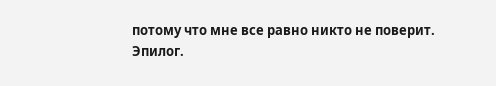потому что мне все равно никто не поверит.
Эпилог.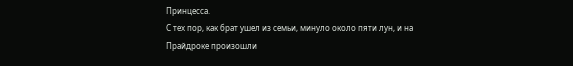Принцесса.
С тех пор, как брат ушел из семьи, минуло около пяти лун, и на Прайдроке произошли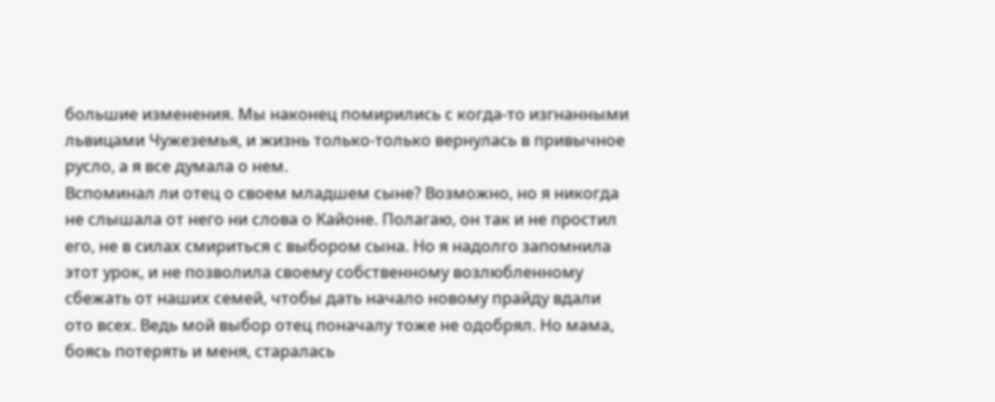большие изменения. Мы наконец помирились с когда-то изгнанными львицами Чужеземья, и жизнь только-только вернулась в привычное русло, а я все думала о нем.
Вспоминал ли отец о своем младшем сыне? Возможно, но я никогда не слышала от него ни слова о Кайоне. Полагаю, он так и не простил его, не в силах смириться с выбором сына. Но я надолго запомнила этот урок, и не позволила своему собственному возлюбленному сбежать от наших семей, чтобы дать начало новому прайду вдали ото всех. Ведь мой выбор отец поначалу тоже не одобрял. Но мама, боясь потерять и меня, старалась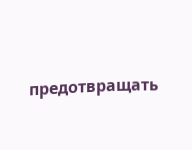предотвращать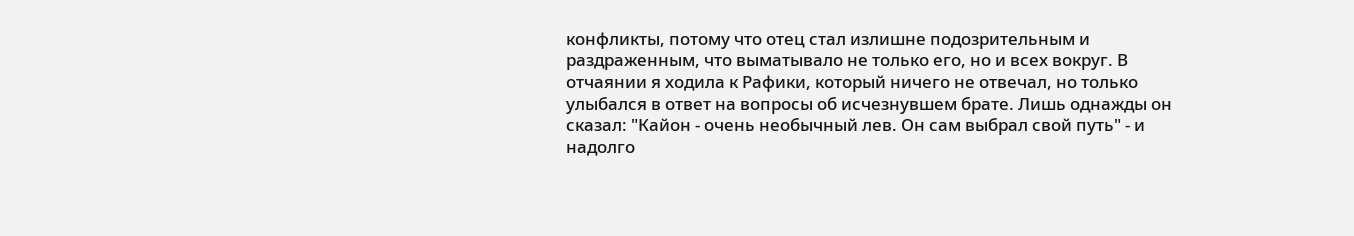конфликты, потому что отец стал излишне подозрительным и раздраженным, что выматывало не только его, но и всех вокруг. В отчаянии я ходила к Рафики, который ничего не отвечал, но только улыбался в ответ на вопросы об исчезнувшем брате. Лишь однажды он сказал: "Кайон - очень необычный лев. Он сам выбрал свой путь" - и надолго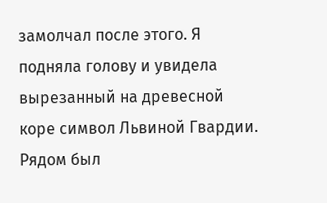замолчал после этого. Я подняла голову и увидела вырезанный на древесной коре символ Львиной Гвардии. Рядом был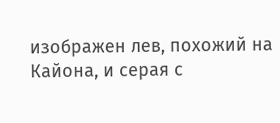изображен лев, похожий на Кайона, и серая с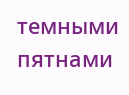темными пятнами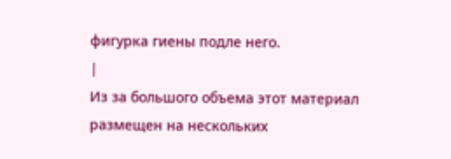фигурка гиены подле него.
|
Из за большого объема этот материал размещен на нескольких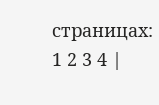страницах:
1 2 3 4 |